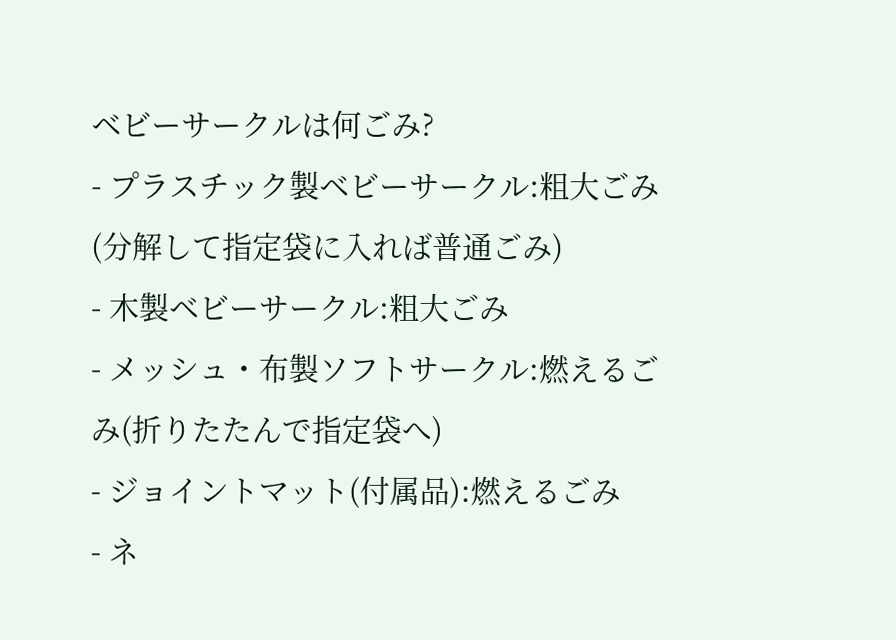ベビーサークルは何ごみ?
- プラスチック製ベビーサークル:粗大ごみ(分解して指定袋に入れば普通ごみ)
- 木製ベビーサークル:粗大ごみ
- メッシュ・布製ソフトサークル:燃えるごみ(折りたたんで指定袋へ)
- ジョイントマット(付属品):燃えるごみ
- ネ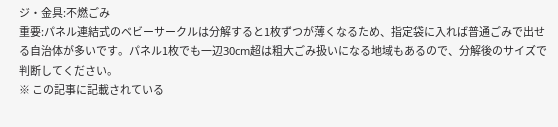ジ・金具:不燃ごみ
重要:パネル連結式のベビーサークルは分解すると1枚ずつが薄くなるため、指定袋に入れば普通ごみで出せる自治体が多いです。パネル1枚でも一辺30cm超は粗大ごみ扱いになる地域もあるので、分解後のサイズで判断してください。
※ この記事に記載されている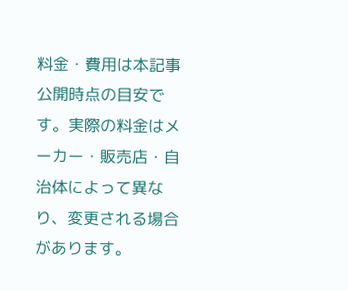料金・費用は本記事公開時点の目安です。実際の料金はメーカー・販売店・自治体によって異なり、変更される場合があります。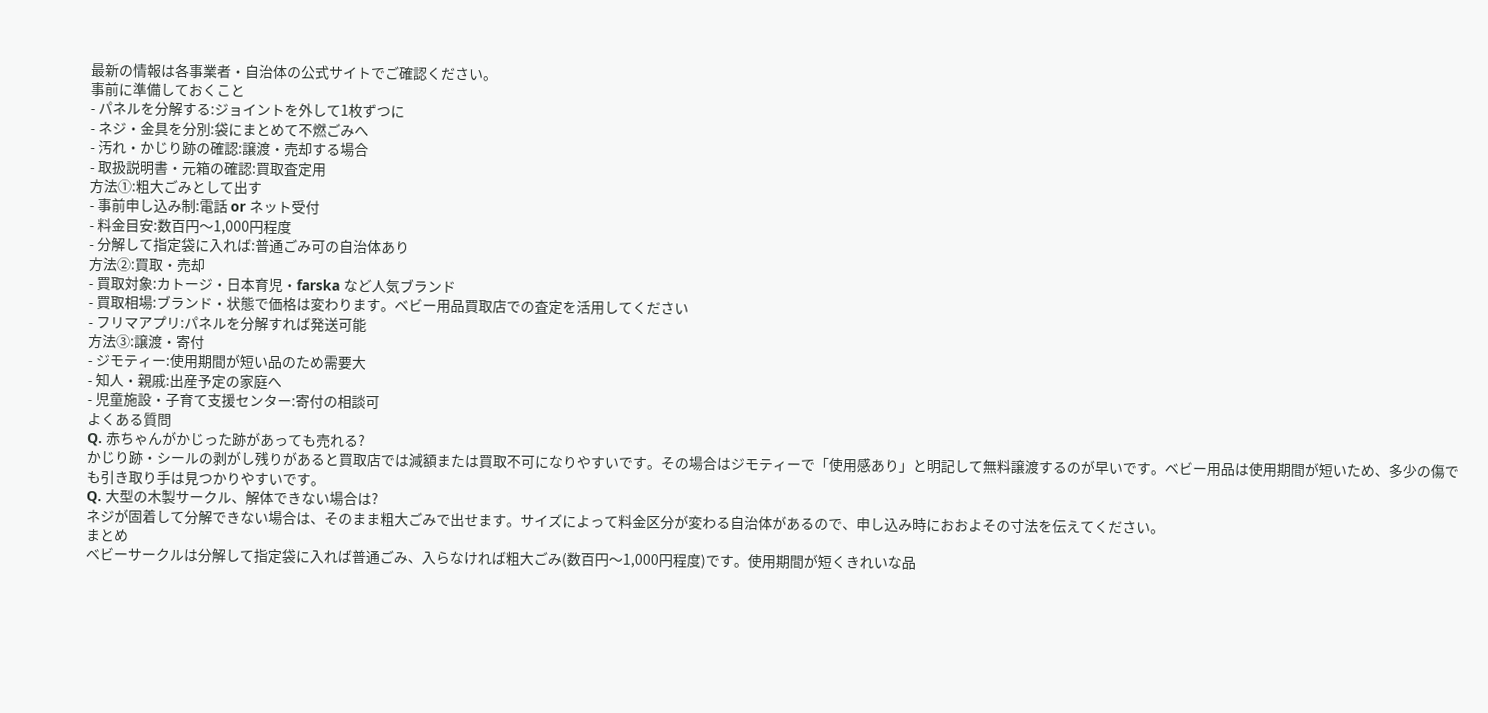最新の情報は各事業者・自治体の公式サイトでご確認ください。
事前に準備しておくこと
- パネルを分解する:ジョイントを外して1枚ずつに
- ネジ・金具を分別:袋にまとめて不燃ごみへ
- 汚れ・かじり跡の確認:譲渡・売却する場合
- 取扱説明書・元箱の確認:買取査定用
方法①:粗大ごみとして出す
- 事前申し込み制:電話 or ネット受付
- 料金目安:数百円〜1,000円程度
- 分解して指定袋に入れば:普通ごみ可の自治体あり
方法②:買取・売却
- 買取対象:カトージ・日本育児・farska など人気ブランド
- 買取相場:ブランド・状態で価格は変わります。ベビー用品買取店での査定を活用してください
- フリマアプリ:パネルを分解すれば発送可能
方法③:譲渡・寄付
- ジモティー:使用期間が短い品のため需要大
- 知人・親戚:出産予定の家庭へ
- 児童施設・子育て支援センター:寄付の相談可
よくある質問
Q. 赤ちゃんがかじった跡があっても売れる?
かじり跡・シールの剥がし残りがあると買取店では減額または買取不可になりやすいです。その場合はジモティーで「使用感あり」と明記して無料譲渡するのが早いです。ベビー用品は使用期間が短いため、多少の傷でも引き取り手は見つかりやすいです。
Q. 大型の木製サークル、解体できない場合は?
ネジが固着して分解できない場合は、そのまま粗大ごみで出せます。サイズによって料金区分が変わる自治体があるので、申し込み時におおよその寸法を伝えてください。
まとめ
ベビーサークルは分解して指定袋に入れば普通ごみ、入らなければ粗大ごみ(数百円〜1,000円程度)です。使用期間が短くきれいな品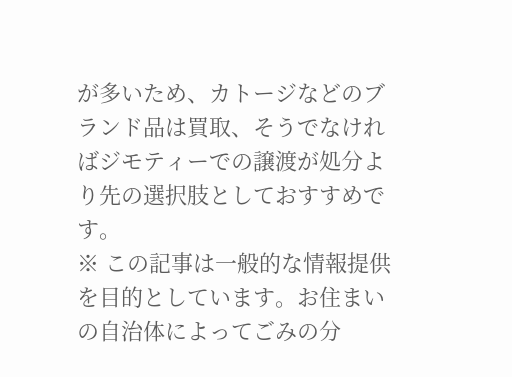が多いため、カトージなどのブランド品は買取、そうでなければジモティーでの譲渡が処分より先の選択肢としておすすめです。
※ この記事は一般的な情報提供を目的としています。お住まいの自治体によってごみの分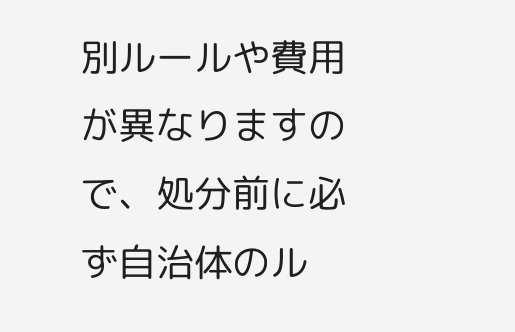別ルールや費用が異なりますので、処分前に必ず自治体のル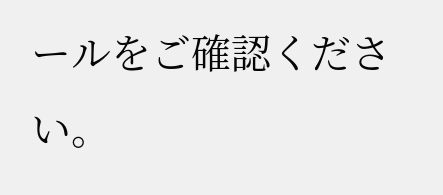ールをご確認ください。